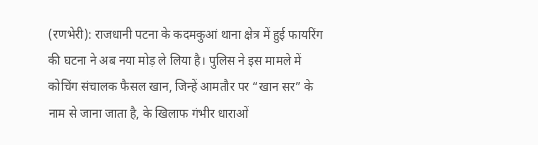(रणभेरी): राजधानी पटना के कदमकुआं थाना क्षेत्र में हुई फायरिंग की घटना ने अब नया मोड़ ले लिया है। पुलिस ने इस मामले में कोचिंग संचालक फैसल खान, जिन्हें आमतौर पर “खान सर” के नाम से जाना जाता है, के खिलाफ गंभीर धाराओं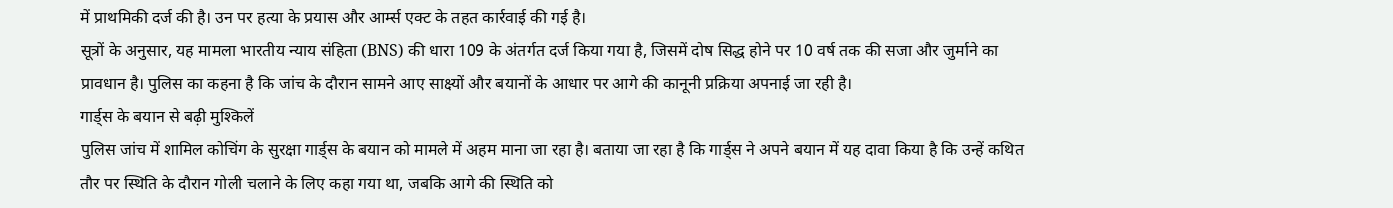में प्राथमिकी दर्ज की है। उन पर हत्या के प्रयास और आर्म्स एक्ट के तहत कार्रवाई की गई है।
सूत्रों के अनुसार, यह मामला भारतीय न्याय संहिता (BNS) की धारा 109 के अंतर्गत दर्ज किया गया है, जिसमें दोष सिद्ध होने पर 10 वर्ष तक की सजा और जुर्माने का प्रावधान है। पुलिस का कहना है कि जांच के दौरान सामने आए साक्ष्यों और बयानों के आधार पर आगे की कानूनी प्रक्रिया अपनाई जा रही है।
गार्ड्स के बयान से बढ़ी मुश्किलें
पुलिस जांच में शामिल कोचिंग के सुरक्षा गार्ड्स के बयान को मामले में अहम माना जा रहा है। बताया जा रहा है कि गार्ड्स ने अपने बयान में यह दावा किया है कि उन्हें कथित तौर पर स्थिति के दौरान गोली चलाने के लिए कहा गया था, जबकि आगे की स्थिति को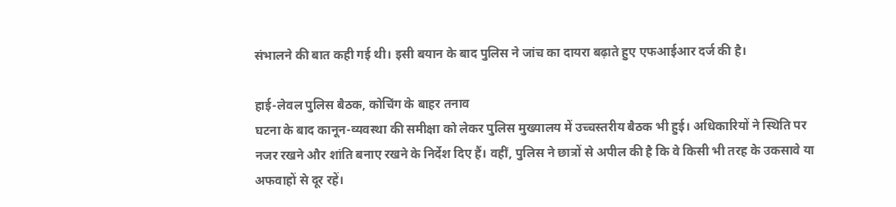संभालने की बात कही गई थी। इसी बयान के बाद पुलिस ने जांच का दायरा बढ़ाते हुए एफआईआर दर्ज की है।

हाई-लेवल पुलिस बैठक, कोचिंग के बाहर तनाव
घटना के बाद कानून-व्यवस्था की समीक्षा को लेकर पुलिस मुख्यालय में उच्चस्तरीय बैठक भी हुई। अधिकारियों ने स्थिति पर नजर रखने और शांति बनाए रखने के निर्देश दिए हैं। वहीं, पुलिस ने छात्रों से अपील की है कि वे किसी भी तरह के उकसावे या अफवाहों से दूर रहें।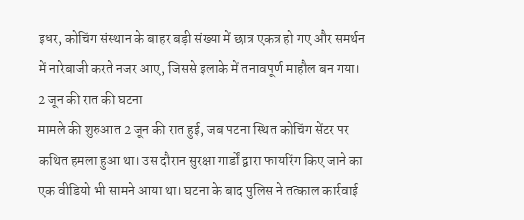इधर, कोचिंग संस्थान के बाहर बड़ी संख्या में छात्र एकत्र हो गए और समर्थन में नारेबाजी करते नजर आए, जिससे इलाके में तनावपूर्ण माहौल बन गया।
2 जून की रात की घटना
मामले की शुरुआत 2 जून की रात हुई, जब पटना स्थित कोचिंग सेंटर पर कथित हमला हुआ था। उस दौरान सुरक्षा गार्डों द्वारा फायरिंग किए जाने का एक वीडियो भी सामने आया था। घटना के बाद पुलिस ने तत्काल कार्रवाई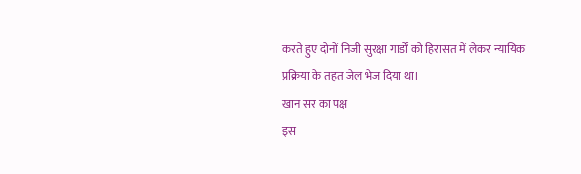करते हुए दोनों निजी सुरक्षा गार्डों को हिरासत में लेकर न्यायिक प्रक्रिया के तहत जेल भेज दिया था।
खान सर का पक्ष
इस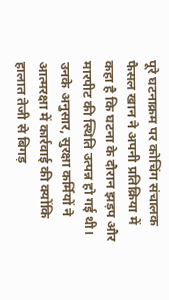पूरे घटनाक्रम पर कोचिंग संचालक फैसल खान ने अपनी प्रतिक्रिया में कहा है कि घटना के दौरान झड़प और मारपीट की स्थिति उत्पन्न हो गई थी। उनके अनुसार, सुरक्षा कर्मियों ने आत्मरक्षा में कार्रवाई की क्योंकि हालात तेजी से बिगड़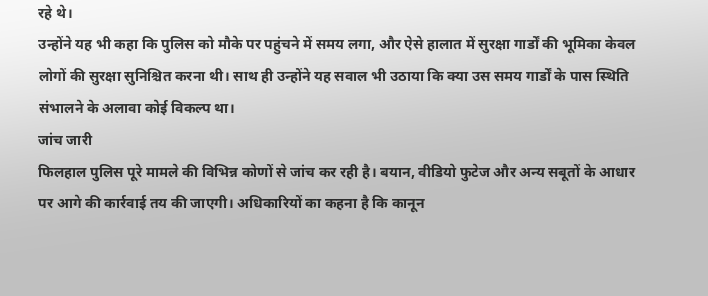रहे थे।
उन्होंने यह भी कहा कि पुलिस को मौके पर पहुंचने में समय लगा, और ऐसे हालात में सुरक्षा गार्डों की भूमिका केवल लोगों की सुरक्षा सुनिश्चित करना थी। साथ ही उन्होंने यह सवाल भी उठाया कि क्या उस समय गार्डों के पास स्थिति संभालने के अलावा कोई विकल्प था।
जांच जारी
फिलहाल पुलिस पूरे मामले की विभिन्न कोणों से जांच कर रही है। बयान, वीडियो फुटेज और अन्य सबूतों के आधार पर आगे की कार्रवाई तय की जाएगी। अधिकारियों का कहना है कि कानून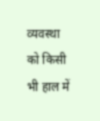व्यवस्था को किसी भी हाल में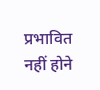प्रभावित नहीं होने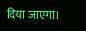दिया जाएगा।